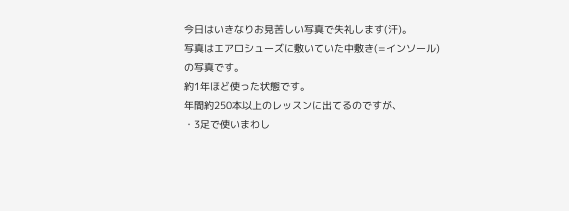今日はいきなりお見苦しい写真で失礼します(汗)。
写真はエアロシューズに敷いていた中敷き(=インソール)の写真です。
約1年ほど使った状態です。
年間約250本以上のレッスンに出てるのですが、
・3足で使いまわし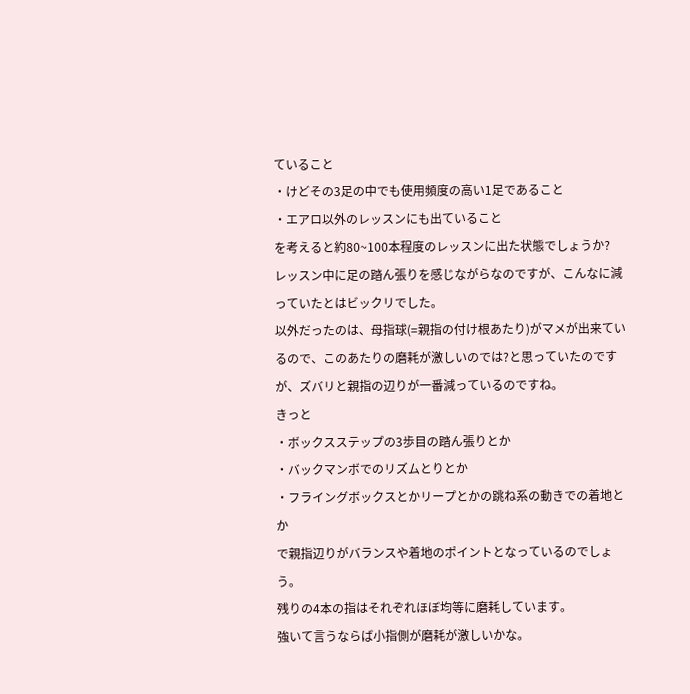ていること
・けどその3足の中でも使用頻度の高い1足であること
・エアロ以外のレッスンにも出ていること
を考えると約80~100本程度のレッスンに出た状態でしょうか?
レッスン中に足の踏ん張りを感じながらなのですが、こんなに減っていたとはビックリでした。
以外だったのは、母指球(=親指の付け根あたり)がマメが出来ているので、このあたりの磨耗が激しいのでは?と思っていたのですが、ズバリと親指の辺りが一番減っているのですね。
きっと
・ボックスステップの3歩目の踏ん張りとか
・バックマンボでのリズムとりとか
・フライングボックスとかリープとかの跳ね系の動きでの着地とか
で親指辺りがバランスや着地のポイントとなっているのでしょう。
残りの4本の指はそれぞれほぼ均等に磨耗しています。
強いて言うならば小指側が磨耗が激しいかな。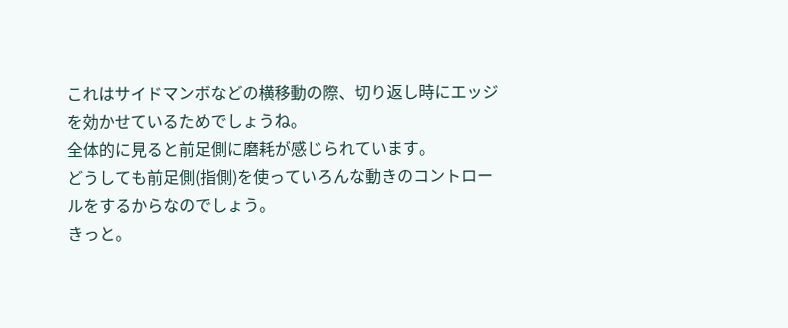これはサイドマンボなどの横移動の際、切り返し時にエッジを効かせているためでしょうね。
全体的に見ると前足側に磨耗が感じられています。
どうしても前足側(指側)を使っていろんな動きのコントロールをするからなのでしょう。
きっと。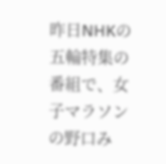昨日NHKの五輪特集の番組で、女子マラソンの野口み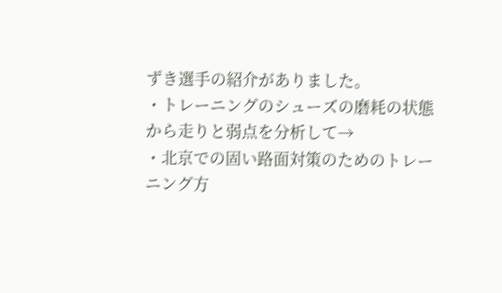ずき選手の紹介がありました。
・トレーニングのシューズの磨耗の状態から走りと弱点を分析して→
・北京での固い路面対策のためのトレーニング方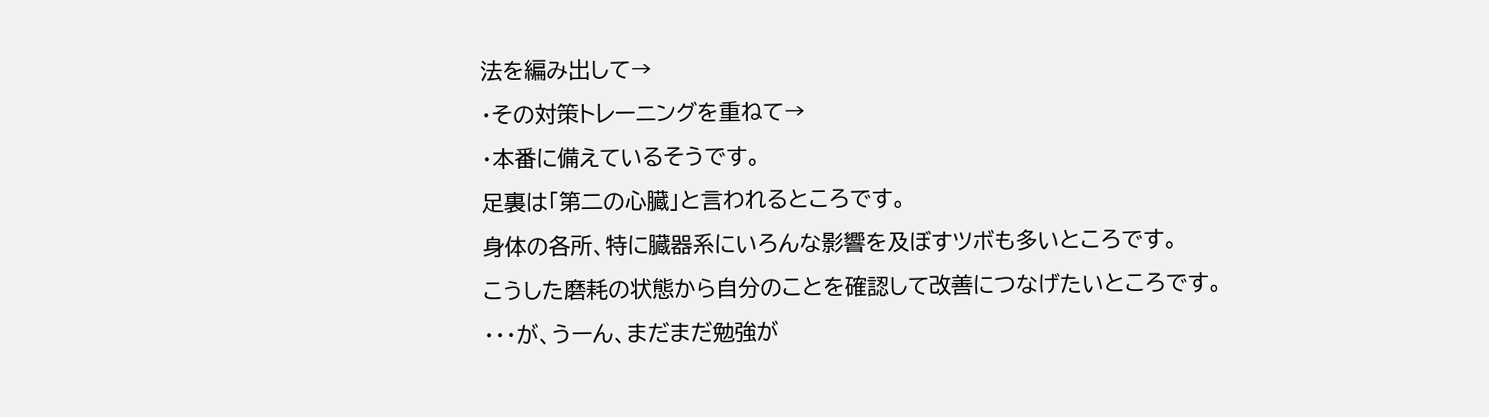法を編み出して→
・その対策トレーニングを重ねて→
・本番に備えているそうです。
足裏は「第二の心臓」と言われるところです。
身体の各所、特に臓器系にいろんな影響を及ぼすツボも多いところです。
こうした磨耗の状態から自分のことを確認して改善につなげたいところです。
・・・が、うーん、まだまだ勉強が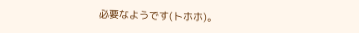必要なようです(トホホ)。